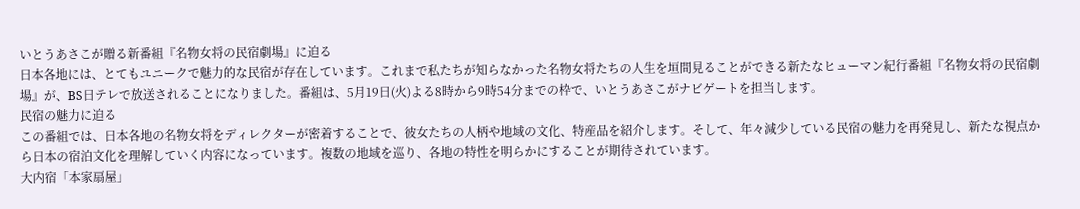いとうあさこが贈る新番組『名物女将の民宿劇場』に迫る
日本各地には、とてもユニークで魅力的な民宿が存在しています。これまで私たちが知らなかった名物女将たちの人生を垣間見ることができる新たなヒューマン紀行番組『名物女将の民宿劇場』が、BS日テレで放送されることになりました。番組は、5月19日(火)よる8時から9時54分までの枠で、いとうあさこがナビゲートを担当します。
民宿の魅力に迫る
この番組では、日本各地の名物女将をディレクターが密着することで、彼女たちの人柄や地域の文化、特産品を紹介します。そして、年々減少している民宿の魅力を再発見し、新たな視点から日本の宿泊文化を理解していく内容になっています。複数の地域を巡り、各地の特性を明らかにすることが期待されています。
大内宿「本家扇屋」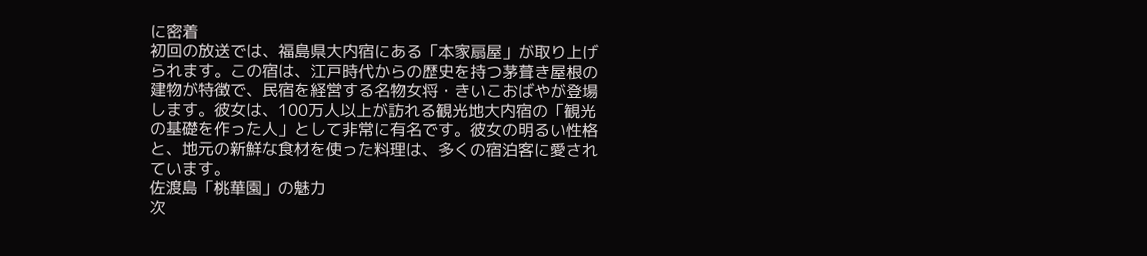に密着
初回の放送では、福島県大内宿にある「本家扇屋」が取り上げられます。この宿は、江戸時代からの歴史を持つ茅葺き屋根の建物が特徴で、民宿を経営する名物女将・きいこおばやが登場します。彼女は、100万人以上が訪れる観光地大内宿の「観光の基礎を作った人」として非常に有名です。彼女の明るい性格と、地元の新鮮な食材を使った料理は、多くの宿泊客に愛されています。
佐渡島「桃華園」の魅力
次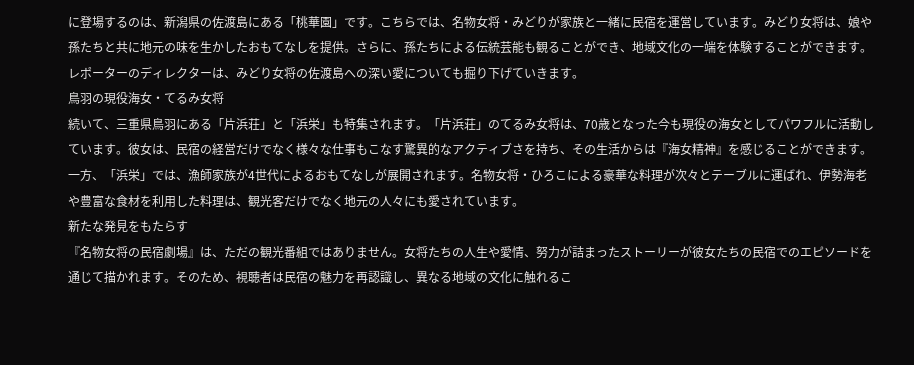に登場するのは、新潟県の佐渡島にある「桃華園」です。こちらでは、名物女将・みどりが家族と一緒に民宿を運営しています。みどり女将は、娘や孫たちと共に地元の味を生かしたおもてなしを提供。さらに、孫たちによる伝統芸能も観ることができ、地域文化の一端を体験することができます。レポーターのディレクターは、みどり女将の佐渡島への深い愛についても掘り下げていきます。
鳥羽の現役海女・てるみ女将
続いて、三重県鳥羽にある「片浜荘」と「浜栄」も特集されます。「片浜荘」のてるみ女将は、70歳となった今も現役の海女としてパワフルに活動しています。彼女は、民宿の経営だけでなく様々な仕事もこなす驚異的なアクティブさを持ち、その生活からは『海女精神』を感じることができます。
一方、「浜栄」では、漁師家族が4世代によるおもてなしが展開されます。名物女将・ひろこによる豪華な料理が次々とテーブルに運ばれ、伊勢海老や豊富な食材を利用した料理は、観光客だけでなく地元の人々にも愛されています。
新たな発見をもたらす
『名物女将の民宿劇場』は、ただの観光番組ではありません。女将たちの人生や愛情、努力が詰まったストーリーが彼女たちの民宿でのエピソードを通じて描かれます。そのため、視聴者は民宿の魅力を再認識し、異なる地域の文化に触れるこ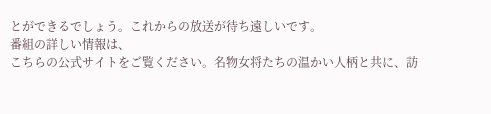とができるでしょう。これからの放送が待ち遠しいです。
番組の詳しい情報は、
こちらの公式サイトをご覧ください。名物女将たちの温かい人柄と共に、訪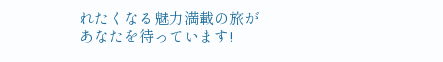れたくなる魅力満載の旅があなたを待っています!